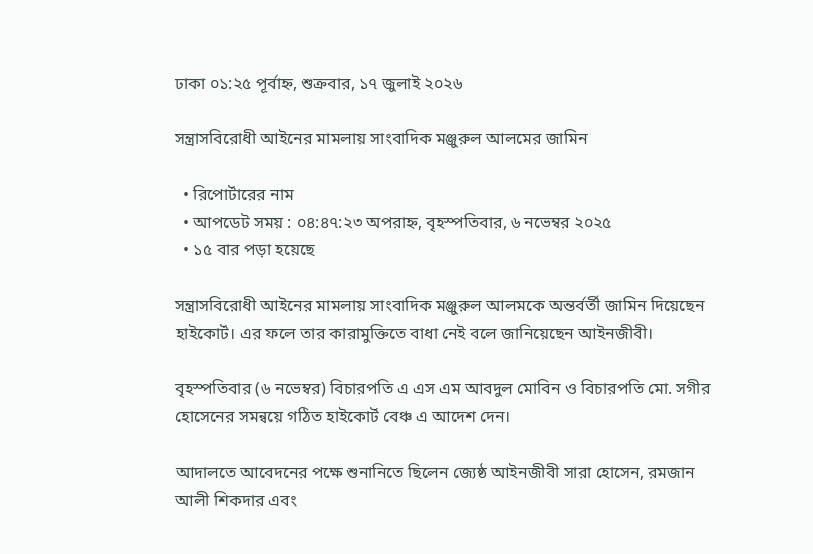ঢাকা ০১:২৫ পূর্বাহ্ন, শুক্রবার, ১৭ জুলাই ২০২৬

সন্ত্রাসবিরোধী আইনের মামলায় সাংবাদিক মঞ্জুরুল আলমের জামিন

  • রিপোর্টারের নাম
  • আপডেট সময় : ০৪:৪৭:২৩ অপরাহ্ন, বৃহস্পতিবার, ৬ নভেম্বর ২০২৫
  • ১৫ বার পড়া হয়েছে

সন্ত্রাসবিরোধী আইনের মামলায় সাংবাদিক মঞ্জুরুল আলমকে অন্তর্বর্তী জামিন দিয়েছেন হাইকোর্ট। এর ফলে তার কারামুক্তিতে বাধা নেই বলে জানিয়েছেন আইনজীবী।

বৃহস্পতিবার (৬ নভেম্বর) বিচারপতি এ এস এম আবদুল মোবিন ও বিচারপতি মো. সগীর হোসেনের সমন্বয়ে গঠিত হাইকোর্ট বেঞ্চ এ আদেশ দেন।

আদালতে আবেদনের পক্ষে শুনানিতে ছিলেন জ্যেষ্ঠ আইনজীবী সারা হোসেন, রমজান আলী শিকদার এবং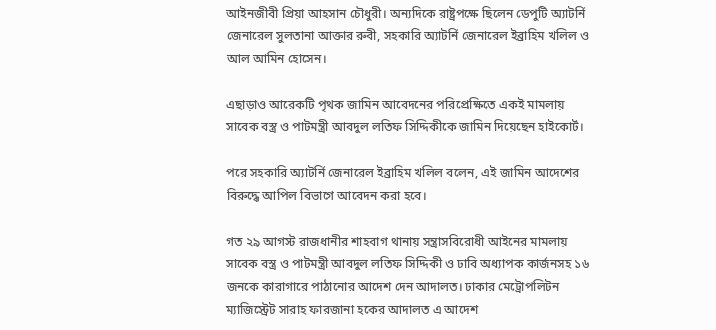আইনজীবী প্রিয়া আহসান চৌধুরী। অন্যদিকে রাষ্ট্রপক্ষে ছিলেন ডেপুটি অ্যাটর্নি জেনারেল সুলতানা আক্তার রুবী, সহকারি অ্যাটর্নি জেনারেল ইব্রাহিম খলিল ও আল আমিন হোসেন।

এছাড়াও আরেকটি পৃথক জামিন আবেদনের পরিপ্রেক্ষিতে একই মামলায় সাবেক বস্ত্র ও পাটমন্ত্রী আবদুল লতিফ সিদ্দিকীকে জামিন দিয়েছেন হাইকোর্ট।

পরে সহকারি অ্যাটর্নি জেনারেল ইব্রাহিম খলিল বলেন, এই জামিন আদেশের বিরুদ্ধে আপিল বিভাগে আবেদন করা হবে।

গত ২৯ আগস্ট রাজধানীর শাহবাগ থানায় সন্ত্রাসবিরোধী আইনের মামলায় সাবেক বস্ত্র ও পাটমন্ত্রী আবদুল লতিফ সিদ্দিকী ও ঢাবি অধ্যাপক কার্জনসহ ১৬ জনকে কারাগারে পাঠানোর আদেশ দেন আদালত। ঢাকার মেট্রোপলিটন ম্যাজিস্ট্রেট সারাহ ফারজানা হকের আদালত এ আদেশ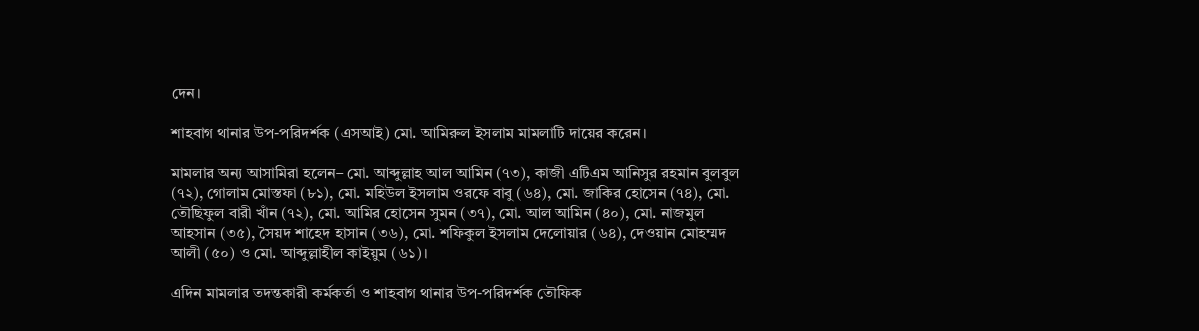দেন।

শাহবাগ থানার উপ-পরিদর্শক (এসআই) মো. আমিরুল ইসলাম মামলাটি দায়ের করেন।

মামলার অন্য আসামিরা হলেন– মো. আব্দুল্লাহ আল আমিন (৭৩), কাজী এটিএম আনিসুর রহমান বুলবুল (৭২), গোলাম মোস্তফা (৮১), মো. মহিউল ইসলাম ওরফে বাবু (৬৪), মো. জাকির হোসেন (৭৪), মো. তৌছিফুল বারী খাঁন (৭২), মো. আমির হোসেন সুমন (৩৭), মো. আল আমিন (৪০), মো. নাজমুল আহসান (৩৫), সৈয়দ শাহেদ হাসান (৩৬), মো. শফিকুল ইসলাম দেলোয়ার (৬৪), দেওয়ান মোহম্মদ আলী (৫০) ও মো. আব্দুল্লাহীল কাইয়ুম (৬১)।

এদিন মামলার তদন্তকারী কর্মকর্তা ও শাহবাগ থানার উপ-পরিদর্শক তৌফিক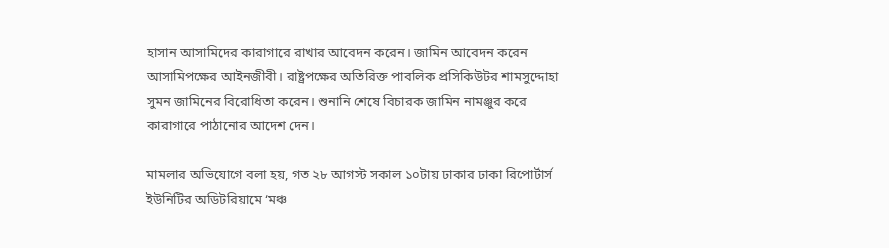হাসান আসামিদের কারাগারে রাখার আবেদন করেন। জামিন আবেদন করেন আসামিপক্ষের আইনজীবী। রাষ্ট্রপক্ষের অতিরিক্ত পাবলিক প্রসিকিউটর শামসুদ্দোহা সুমন জামিনের বিরোধিতা করেন। শুনানি শেষে বিচারক জামিন নামঞ্জুর করে কারাগারে পাঠানোর আদেশ দেন।

মামলার অভিযোগে বলা হয়, গত ২৮ আগস্ট সকাল ১০টায় ঢাকার ঢাকা রিপোর্টার্স ইউনিটির অডিটরিয়ামে ‘মঞ্চ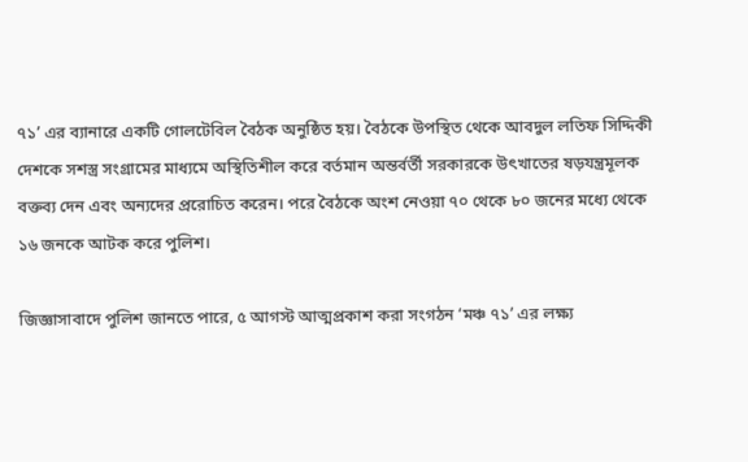৭১’ এর ব্যানারে একটি গোলটেবিল বৈঠক অনুষ্ঠিত হয়। বৈঠকে উপস্থিত থেকে আবদুল লতিফ সিদ্দিকী দেশকে সশস্ত্র সংগ্রামের মাধ্যমে অস্থিতিশীল করে বর্তমান অন্তর্বর্তী সরকারকে উৎখাতের ষড়যন্ত্রমূলক বক্তব্য দেন এবং অন্যদের প্ররোচিত করেন। পরে বৈঠকে অংশ নেওয়া ৭০ থেকে ৮০ জনের মধ্যে থেকে ১৬ জনকে আটক করে পুলিশ।

জিজ্ঞাসাবাদে পুলিশ জানতে পারে, ৫ আগস্ট আত্মপ্রকাশ করা সংগঠন ‘মঞ্চ ৭১’ এর লক্ষ্য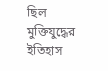ছিল মুক্তিযুদ্ধের ইতিহাস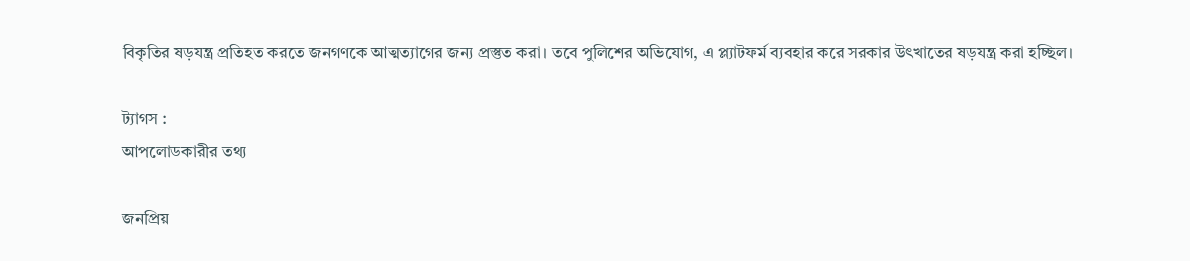বিকৃতির ষড়যন্ত্র প্রতিহত করতে জনগণকে আত্মত্যাগের জন্য প্রস্তুত করা। তবে পুলিশের অভিযোগ, এ প্ল্যাটফর্ম ব্যবহার করে সরকার উৎখাতের ষড়যন্ত্র করা হচ্ছিল।

ট্যাগস :
আপলোডকারীর তথ্য

জনপ্রিয়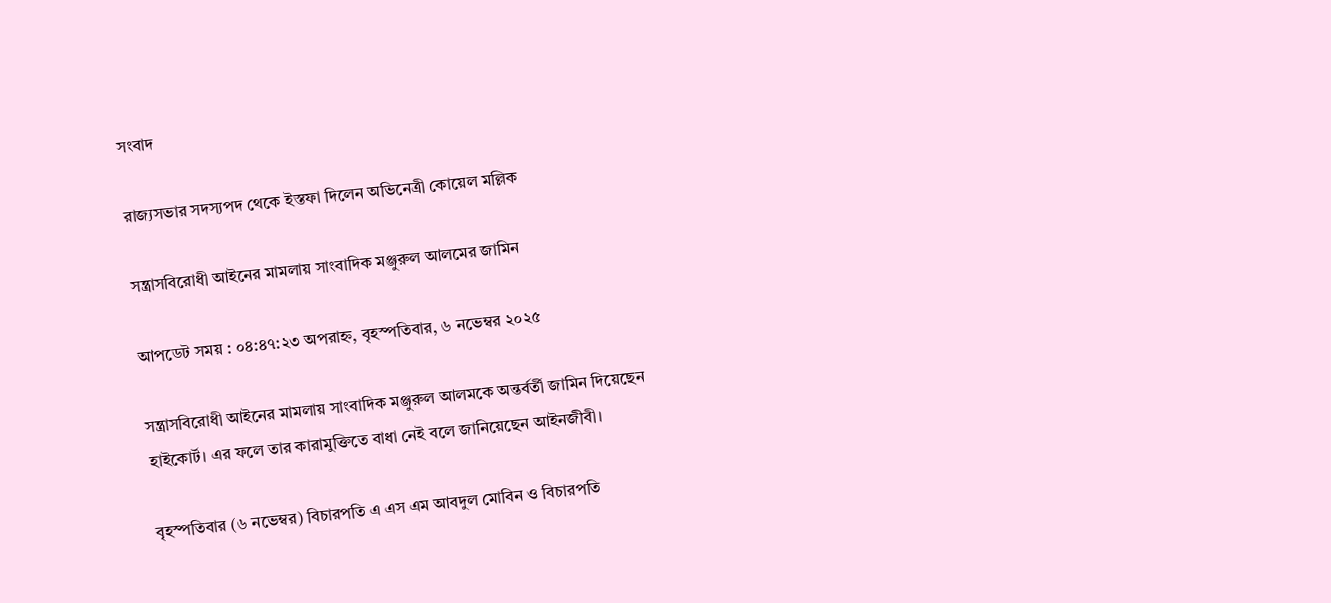সংবাদ

রাজ্যসভার সদস্যপদ থেকে ইস্তফা দিলেন অভিনেত্রী কোয়েল মল্লিক

সন্ত্রাসবিরোধী আইনের মামলায় সাংবাদিক মঞ্জুরুল আলমের জামিন

আপডেট সময় : ০৪:৪৭:২৩ অপরাহ্ন, বৃহস্পতিবার, ৬ নভেম্বর ২০২৫

সন্ত্রাসবিরোধী আইনের মামলায় সাংবাদিক মঞ্জুরুল আলমকে অন্তর্বর্তী জামিন দিয়েছেন হাইকোর্ট। এর ফলে তার কারামুক্তিতে বাধা নেই বলে জানিয়েছেন আইনজীবী।

বৃহস্পতিবার (৬ নভেম্বর) বিচারপতি এ এস এম আবদুল মোবিন ও বিচারপতি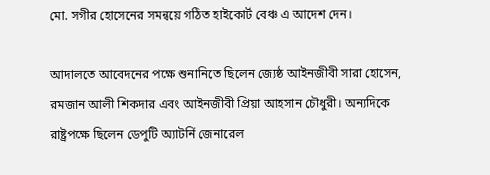মো. সগীর হোসেনের সমন্বয়ে গঠিত হাইকোর্ট বেঞ্চ এ আদেশ দেন।

আদালতে আবেদনের পক্ষে শুনানিতে ছিলেন জ্যেষ্ঠ আইনজীবী সারা হোসেন, রমজান আলী শিকদার এবং আইনজীবী প্রিয়া আহসান চৌধুরী। অন্যদিকে রাষ্ট্রপক্ষে ছিলেন ডেপুটি অ্যাটর্নি জেনারেল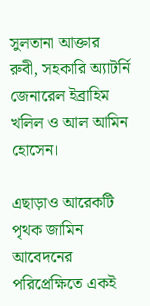সুলতানা আক্তার রুবী, সহকারি অ্যাটর্নি জেনারেল ইব্রাহিম খলিল ও আল আমিন হোসেন।

এছাড়াও আরেকটি পৃথক জামিন আবেদনের পরিপ্রেক্ষিতে একই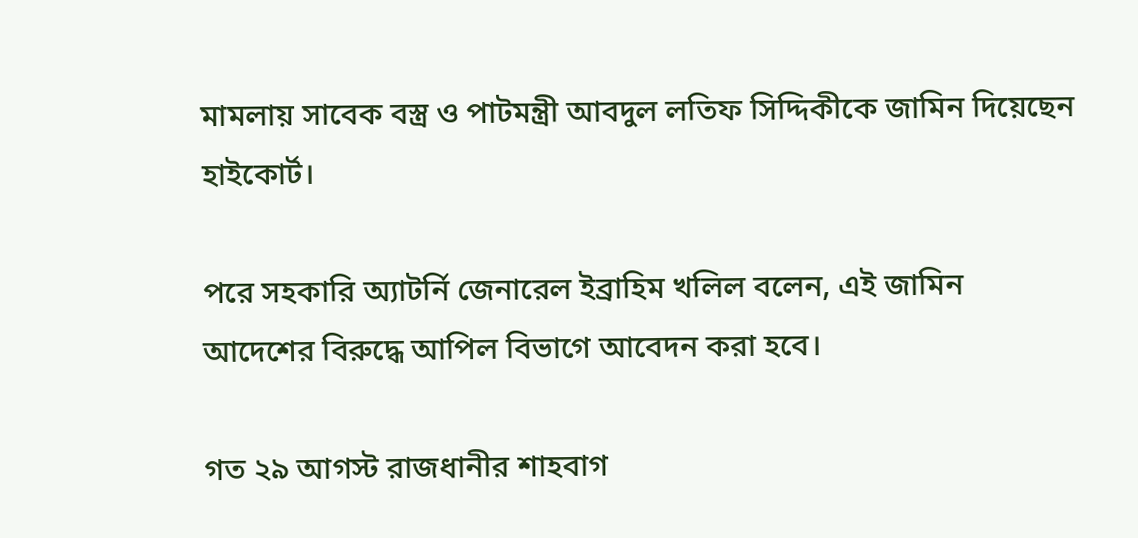মামলায় সাবেক বস্ত্র ও পাটমন্ত্রী আবদুল লতিফ সিদ্দিকীকে জামিন দিয়েছেন হাইকোর্ট।

পরে সহকারি অ্যাটর্নি জেনারেল ইব্রাহিম খলিল বলেন, এই জামিন আদেশের বিরুদ্ধে আপিল বিভাগে আবেদন করা হবে।

গত ২৯ আগস্ট রাজধানীর শাহবাগ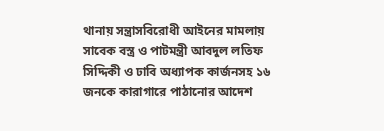থানায় সন্ত্রাসবিরোধী আইনের মামলায় সাবেক বস্ত্র ও পাটমন্ত্রী আবদুল লতিফ সিদ্দিকী ও ঢাবি অধ্যাপক কার্জনসহ ১৬ জনকে কারাগারে পাঠানোর আদেশ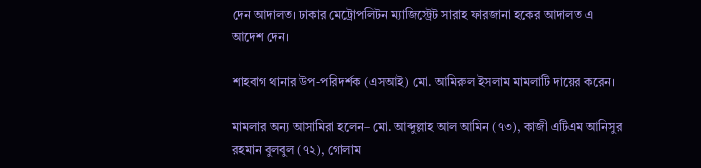দেন আদালত। ঢাকার মেট্রোপলিটন ম্যাজিস্ট্রেট সারাহ ফারজানা হকের আদালত এ আদেশ দেন।

শাহবাগ থানার উপ-পরিদর্শক (এসআই) মো. আমিরুল ইসলাম মামলাটি দায়ের করেন।

মামলার অন্য আসামিরা হলেন– মো. আব্দুল্লাহ আল আমিন (৭৩), কাজী এটিএম আনিসুর রহমান বুলবুল (৭২), গোলাম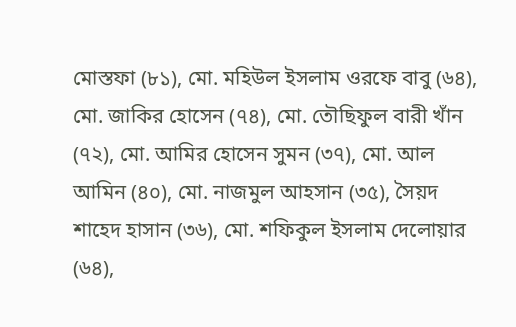মোস্তফা (৮১), মো. মহিউল ইসলাম ওরফে বাবু (৬৪), মো. জাকির হোসেন (৭৪), মো. তৌছিফুল বারী খাঁন (৭২), মো. আমির হোসেন সুমন (৩৭), মো. আল আমিন (৪০), মো. নাজমুল আহসান (৩৫), সৈয়দ শাহেদ হাসান (৩৬), মো. শফিকুল ইসলাম দেলোয়ার (৬৪),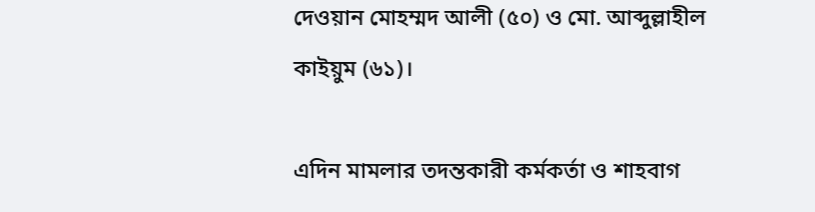দেওয়ান মোহম্মদ আলী (৫০) ও মো. আব্দুল্লাহীল কাইয়ুম (৬১)।

এদিন মামলার তদন্তকারী কর্মকর্তা ও শাহবাগ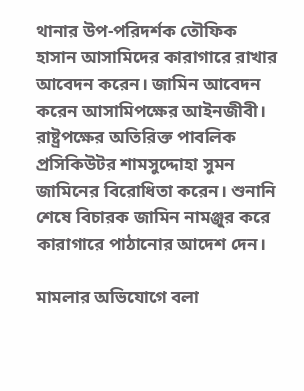থানার উপ-পরিদর্শক তৌফিক হাসান আসামিদের কারাগারে রাখার আবেদন করেন। জামিন আবেদন করেন আসামিপক্ষের আইনজীবী। রাষ্ট্রপক্ষের অতিরিক্ত পাবলিক প্রসিকিউটর শামসুদ্দোহা সুমন জামিনের বিরোধিতা করেন। শুনানি শেষে বিচারক জামিন নামঞ্জুর করে কারাগারে পাঠানোর আদেশ দেন।

মামলার অভিযোগে বলা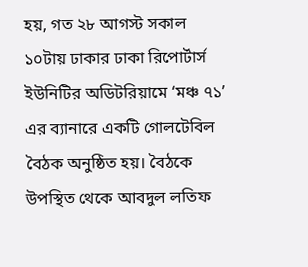হয়, গত ২৮ আগস্ট সকাল ১০টায় ঢাকার ঢাকা রিপোর্টার্স ইউনিটির অডিটরিয়ামে ‘মঞ্চ ৭১’ এর ব্যানারে একটি গোলটেবিল বৈঠক অনুষ্ঠিত হয়। বৈঠকে উপস্থিত থেকে আবদুল লতিফ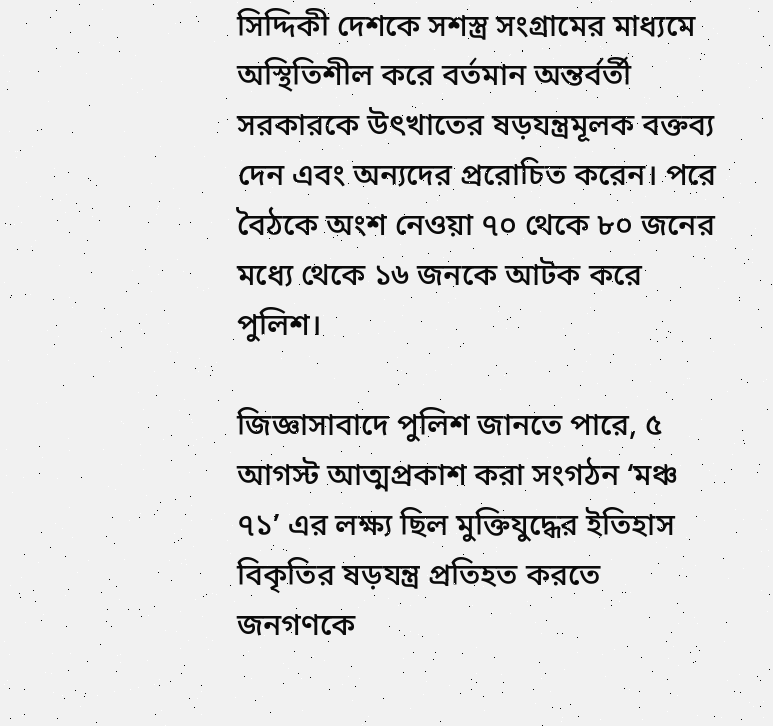সিদ্দিকী দেশকে সশস্ত্র সংগ্রামের মাধ্যমে অস্থিতিশীল করে বর্তমান অন্তর্বর্তী সরকারকে উৎখাতের ষড়যন্ত্রমূলক বক্তব্য দেন এবং অন্যদের প্ররোচিত করেন। পরে বৈঠকে অংশ নেওয়া ৭০ থেকে ৮০ জনের মধ্যে থেকে ১৬ জনকে আটক করে পুলিশ।

জিজ্ঞাসাবাদে পুলিশ জানতে পারে, ৫ আগস্ট আত্মপ্রকাশ করা সংগঠন ‘মঞ্চ ৭১’ এর লক্ষ্য ছিল মুক্তিযুদ্ধের ইতিহাস বিকৃতির ষড়যন্ত্র প্রতিহত করতে জনগণকে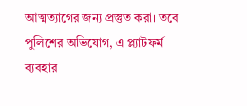আত্মত্যাগের জন্য প্রস্তুত করা। তবে পুলিশের অভিযোগ, এ প্ল্যাটফর্ম ব্যবহার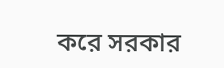করে সরকার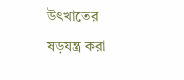উৎখাতের ষড়যন্ত্র করা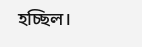হচ্ছিল।